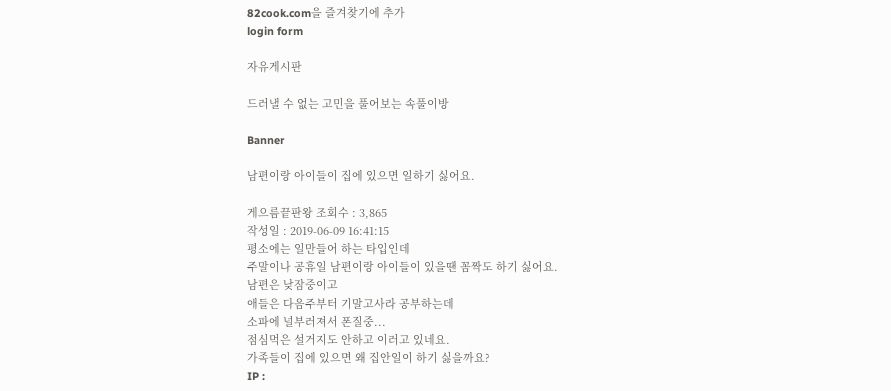82cook.com을 즐겨찾기에 추가
login form

자유게시판

드러낼 수 없는 고민을 풀어보는 속풀이방

Banner

남편이랑 아이들이 집에 있으면 일하기 싫어요.

게으름끝판왕 조회수 : 3,865
작성일 : 2019-06-09 16:41:15
평소에는 일만들어 하는 타입인데
주말이나 공휴일 남편이랑 아이들이 있을땐 꼼짝도 하기 싫어요.
남편은 낮잠중이고
애들은 다음주부터 기말고사라 공부하는데
소파에 널부러져서 폰질중...
점심먹은 설거지도 안하고 이러고 있네요.
가족들이 집에 있으면 왜 집안일이 하기 싫을까요?
IP :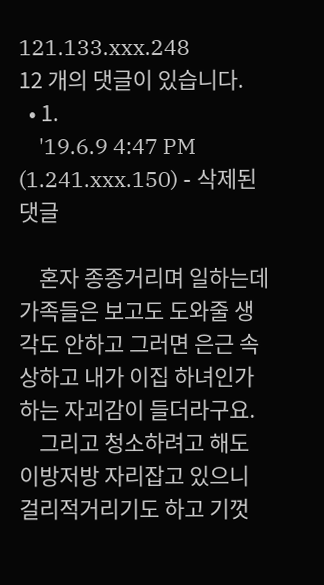121.133.xxx.248
12 개의 댓글이 있습니다.
  • 1.
    '19.6.9 4:47 PM (1.241.xxx.150) - 삭제된댓글

    혼자 종종거리며 일하는데 가족들은 보고도 도와줄 생각도 안하고 그러면 은근 속상하고 내가 이집 하녀인가 하는 자괴감이 들더라구요.
    그리고 청소하려고 해도 이방저방 자리잡고 있으니 걸리적거리기도 하고 기껏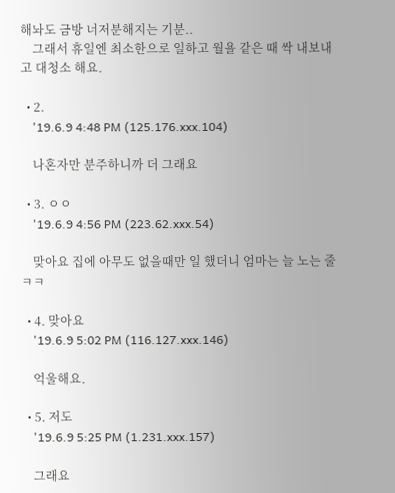해놔도 금방 너저분해지는 기분..
    그래서 휴일엔 최소한으로 일하고 월욜 같은 때 싹 내보내고 대청소 해요.

  • 2.
    '19.6.9 4:48 PM (125.176.xxx.104)

    나혼자만 분주하니까 더 그래요

  • 3. ㅇㅇ
    '19.6.9 4:56 PM (223.62.xxx.54)

    맞아요 집에 아무도 없을때만 일 했더니 엄마는 늘 노는 줄 ㅋㅋ

  • 4. 맞아요
    '19.6.9 5:02 PM (116.127.xxx.146)

    억울해요.

  • 5. 저도
    '19.6.9 5:25 PM (1.231.xxx.157)

    그래요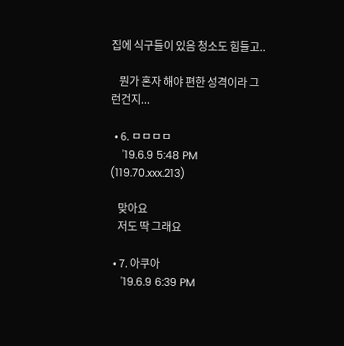집에 식구들이 있음 청소도 힘들고..

    뭔가 혼자 해야 편한 성격이라 그런건지...

  • 6. ㅁㅁㅁㅁ
    '19.6.9 5:48 PM (119.70.xxx.213)

    맞아요
    저도 딱 그래요

  • 7. 아쿠아
    '19.6.9 6:39 PM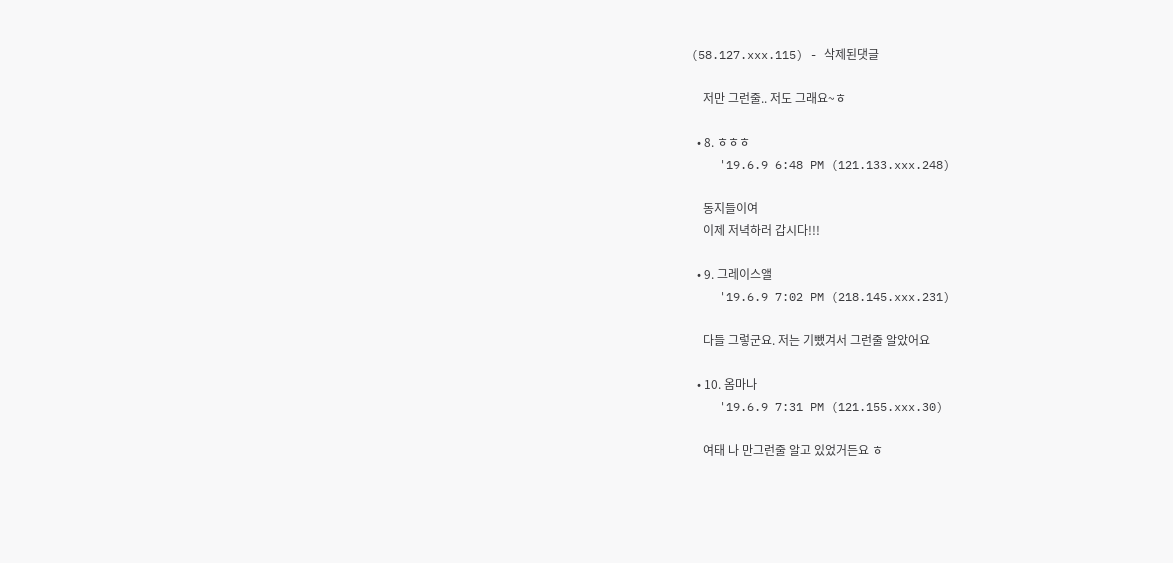(58.127.xxx.115) - 삭제된댓글

    저만 그런줄.. 저도 그래요~ㅎ

  • 8. ㅎㅎㅎ
    '19.6.9 6:48 PM (121.133.xxx.248)

    동지들이여
    이제 저녁하러 갑시다!!!

  • 9. 그레이스앨
    '19.6.9 7:02 PM (218.145.xxx.231)

    다들 그렇군요. 저는 기뺐겨서 그런줄 알았어요

  • 10. 옴마나
    '19.6.9 7:31 PM (121.155.xxx.30)

    여태 나 만그런줄 알고 있었거든요 ㅎ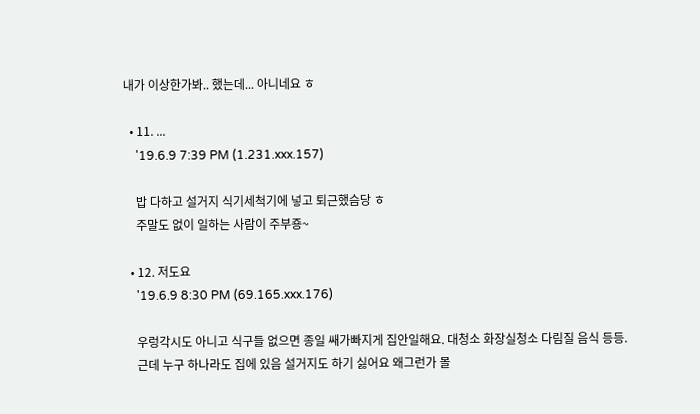내가 이상한가봐.. 했는데... 아니네요 ㅎ

  • 11. ...
    '19.6.9 7:39 PM (1.231.xxx.157)

    밥 다하고 설거지 식기세척기에 넣고 퇴근했슴당 ㅎ
    주말도 없이 일하는 사람이 주부죵~

  • 12. 저도요
    '19.6.9 8:30 PM (69.165.xxx.176)

    우렁각시도 아니고 식구들 없으면 종일 쌔가빠지게 집안일해요. 대청소 화장실청소 다림질 음식 등등.
    근데 누구 하나라도 집에 있음 설거지도 하기 싫어요 왜그런가 몰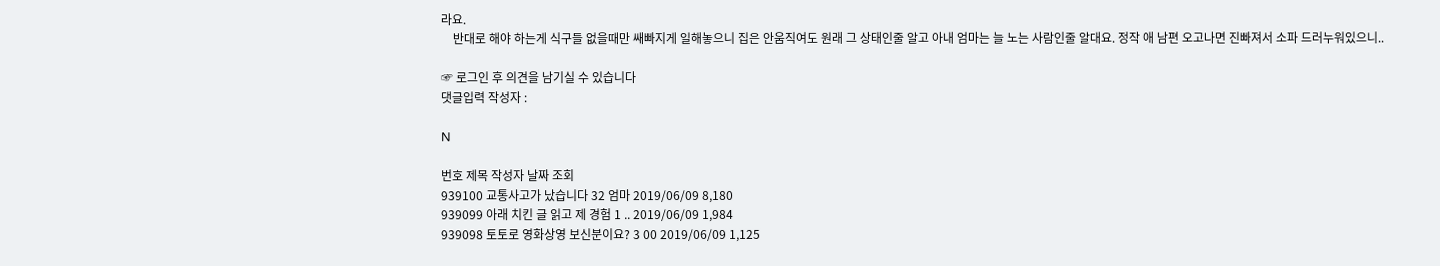라요.
    반대로 해야 하는게 식구들 없을때만 쌔빠지게 일해놓으니 집은 안움직여도 원래 그 상태인줄 알고 아내 엄마는 늘 노는 사람인줄 알대요. 정작 애 남편 오고나면 진빠져서 소파 드러누워있으니..

☞ 로그인 후 의견을 남기실 수 있습니다
댓글입력 작성자 :

N

번호 제목 작성자 날짜 조회
939100 교통사고가 났습니다 32 엄마 2019/06/09 8,180
939099 아래 치킨 글 읽고 제 경험 1 .. 2019/06/09 1,984
939098 토토로 영화상영 보신분이요? 3 00 2019/06/09 1,125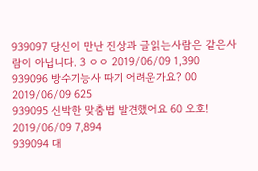939097 당신이 만난 진상과 글읽는사람은 같은사람이 아닙니다. 3 ㅇㅇ 2019/06/09 1,390
939096 방수기능사 따기 어려운가요? 00 2019/06/09 625
939095 신박한 맞춤법 발견했어요 60 오호! 2019/06/09 7,894
939094 대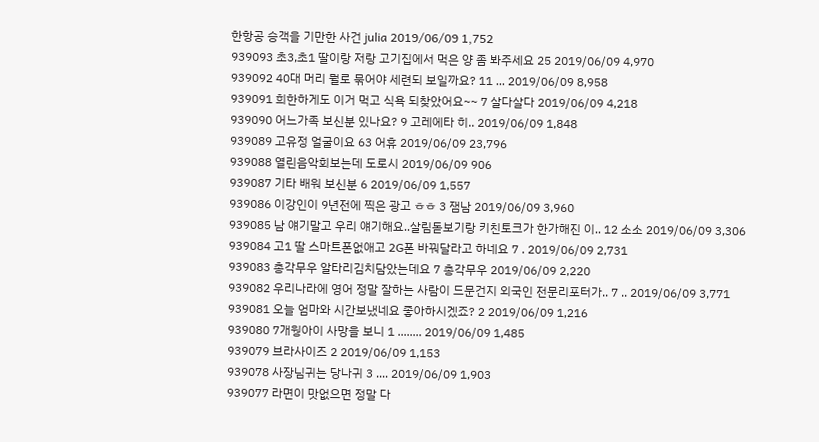한항공 승객을 기만한 사건 julia 2019/06/09 1,752
939093 초3,초1 딸이랑 저랑 고기집에서 먹은 양 좀 봐주세요 25 2019/06/09 4,970
939092 40대 머리 뭘로 묶어야 세련되 보일까요? 11 ... 2019/06/09 8,958
939091 희한하게도 이거 먹고 식욕 되찾았어요~~ 7 살다살다 2019/06/09 4,218
939090 어느가족 보신분 있나요? 9 고레에타 히.. 2019/06/09 1,848
939089 고유정 얼굴이요 63 어휴 2019/06/09 23,796
939088 열린음악회보는데 도로시 2019/06/09 906
939087 기타 배워 보신분 6 2019/06/09 1,557
939086 이강인이 9년전에 찍은 광고 ㅎㅎ 3 잼남 2019/06/09 3,960
939085 남 얘기말고 우리 얘기해요..살림돋보기랑 키친토크가 한가해진 이.. 12 소소 2019/06/09 3,306
939084 고1 딸 스마트폰없애고 2G폰 바꿔달라고 하네요 7 . 2019/06/09 2,731
939083 총각무우 알타리김치담았는데요 7 총각무우 2019/06/09 2,220
939082 우리나라에 영어 정말 잘하는 사람이 드문건지 외국인 전문리포터가.. 7 .. 2019/06/09 3,771
939081 오늘 엄마와 시간보냈네요 좋아하시겠죠? 2 2019/06/09 1,216
939080 7개웡아이 사망을 보니 1 ........ 2019/06/09 1,485
939079 브라사이즈 2 2019/06/09 1,153
939078 사장님귀는 당나귀 3 .... 2019/06/09 1,903
939077 라면이 맛없으면 정말 다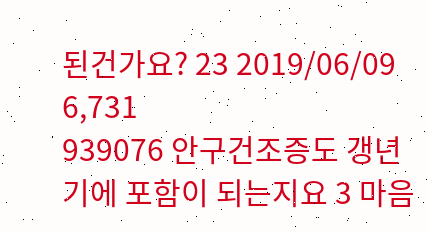된건가요? 23 2019/06/09 6,731
939076 안구건조증도 갱년기에 포함이 되는지요 3 마음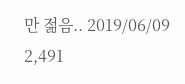만 젊음.. 2019/06/09 2,491